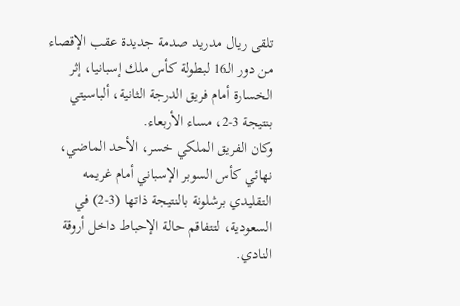تلقى ريال مدريد صدمة جديدة عقب الإقصاء من دور الـ16 لبطولة كأس ملك إسبانيا، إثر الخسارة أمام فريق الدرجة الثانية، ألباسيتي بنتيجة 3-2، مساء الأربعاء.
وكان الفريق الملكي خسر، الأحد الماضي، نهائي كأس السوبر الإسباني أمام غريمه التقليدي برشلونة بالنتيجة ذاتها (3-2) في السعودية، لتتفاقم حالة الإحباط داخل أروقة النادي.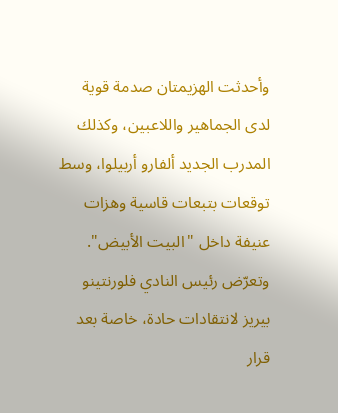وأحدثت الهزيمتان صدمة قوية لدى الجماهير واللاعبين، وكذلك المدرب الجديد ألفارو أربيلوا، وسط توقعات بتبعات قاسية وهزات عنيفة داخل "البيت الأبيض".
وتعرّض رئيس النادي فلورنتينو بيريز لانتقادات حادة، خاصة بعد قرار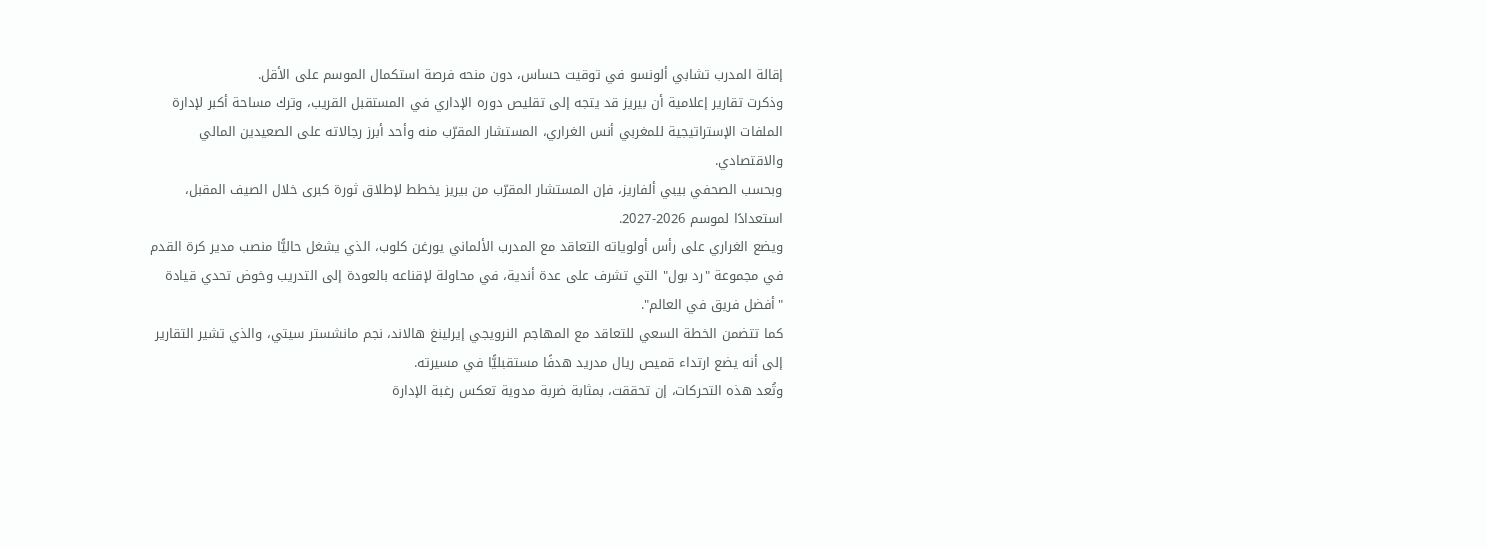إقالة المدرب تشابي ألونسو في توقيت حساس، دون منحه فرصة استكمال الموسم على الأقل.
وذكرت تقارير إعلامية أن بيريز قد يتجه إلى تقليص دوره الإداري في المستقبل القريب، وترك مساحة أكبر لإدارة الملفات الإستراتيجية للمغربي أنس الغراري، المستشار المقرّب منه وأحد أبرز رجالاته على الصعيدين المالي والاقتصادي.
وبحسب الصحفي بيبي ألفاريز، فإن المستشار المقرّب من بيريز يخطط لإطلاق ثورة كبرى خلال الصيف المقبل، استعدادًا لموسم 2026-2027.
ويضع الغراري على رأس أولوياته التعاقد مع المدرب الألماني يورغن كلوب، الذي يشغل حاليًّا منصب مدير كرة القدم في مجموعة "رد بول" التي تشرف على عدة أندية، في محاولة لإقناعه بالعودة إلى التدريب وخوض تحدي قيادة "أفضل فريق في العالم".
كما تتضمن الخطة السعي للتعاقد مع المهاجم النرويجي إيرلينغ هالاند، نجم مانشستر سيتي، والذي تشير التقارير إلى أنه يضع ارتداء قميص ريال مدريد هدفًا مستقبليًّا في مسيرته.
وتُعد هذه التحركات، إن تحققت، بمثابة ضربة مدوية تعكس رغبة الإدارة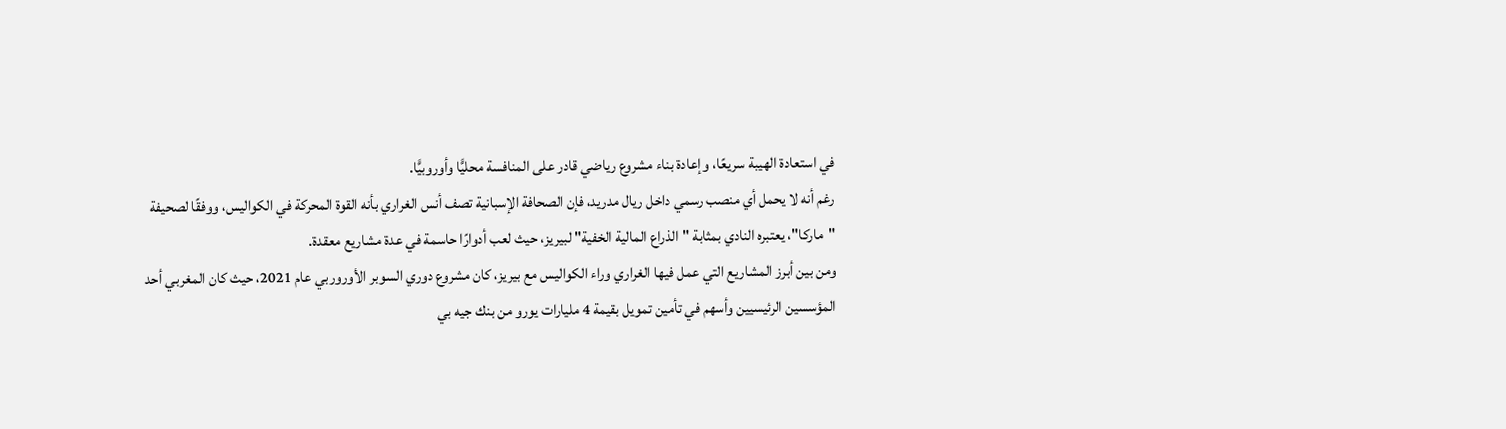في استعادة الهيبة سريعًا، وإعادة بناء مشروع رياضي قادر على المنافسة محليًّا وأوروبيًّا.
رغم أنه لا يحمل أي منصب رسمي داخل ريال مدريد، فإن الصحافة الإسبانية تصف أنس الغراري بأنه القوة المحركة في الكواليس، ووفقًا لصحيفة "ماركا"، يعتبره النادي بمثابة "الذراع المالية الخفية" لبيريز، حيث لعب أدوارًا حاسمة في عدة مشاريع معقدة.
ومن بين أبرز المشاريع التي عمل فيها الغراري وراء الكواليس مع بيريز، كان مشروع دوري السوبر الأوروربي عام 2021، حيث كان المغربي أحد المؤسسين الرئيسيين وأسهم في تأمين تمويل بقيمة 4 مليارات يورو من بنك جيه بي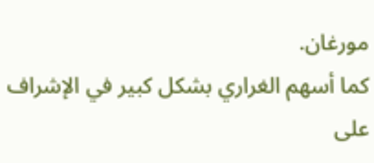مورغان.
كما أسهم الغراري بشكل كبير في الإشراف على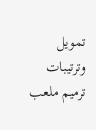تمويل وترتيبات ترميم ملعب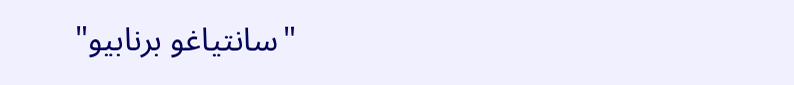"سانتياغو برنابيو"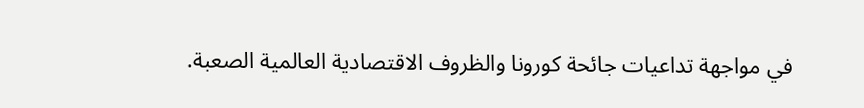في مواجهة تداعيات جائحة كورونا والظروف الاقتصادية العالمية الصعبة.